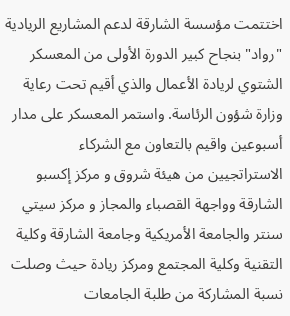اختتمت مؤسسة الشارقة لدعم المشاريع الريادية "رواد" بنجاح كبير الدورة الأولى من المعسكر الشتوي لريادة الأعمال والذي أقيم تحت رعاية وزارة شؤون الرئاسة. واستمر المعسكر على مدار أسبوعين واقيم بالتعاون مع الشركاء الاستراتجيين من هيئة شروق و مركز إكسبو الشارقة وواجهة القصباء والمجاز و مركز سيتي سنتر والجامعة الأمريكية وجامعة الشارقة وكلية التقنية وكلية المجتمع ومركز ريادة حيث وصلت نسبة المشاركة من طلبة الجامعات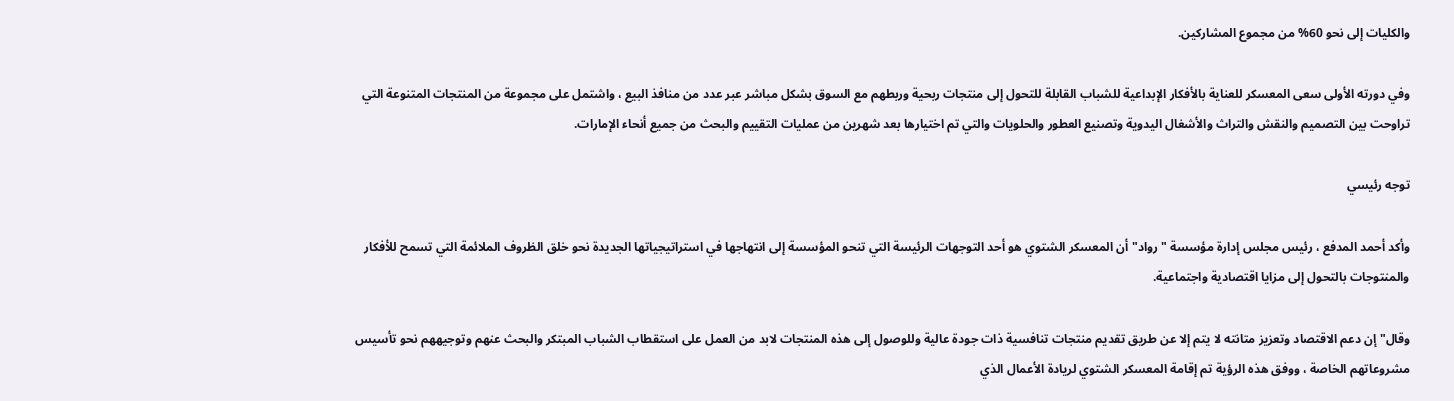والكليات إلى نحو 60% من مجموع المشاركين.

وفي دورته الأولى سعى المعسكر للعناية بالأفكار الإبداعية للشباب القابلة للتحول إلى منتجات ربحية وربطهم مع السوق بشكل مباشر عبر عدد من منافذ البيع ، واشتمل على مجموعة من المنتجات المتنوعة التي تراوحت بين التصميم والنقش والتراث والأشغال اليدوية وتصنيع العطور والحلويات والتي تم اختيارها بعد شهرين من عمليات التقييم والبحث من جميع أنحاء الإمارات.

توجه رئيسي

وأكد أحمد المدفع ، رئيس مجلس إدارة مؤسسة "رواد" أن المعسكر الشتوي هو أحد التوجهات الرئيسة التي تنحو المؤسسة إلى انتهاجها في استراتيجياتها الجديدة نحو خلق الظروف الملائمة التي تسمح للأفكار والمنتوجات بالتحول إلى مزايا اقتصادية واجتماعية.

وقال" إن دعم الاقتصاد وتعزيز متانته لا يتم إلا عن طريق تقديم منتجات تنافسية ذات جودة عالية وللوصول إلى هذه المنتجات لابد من العمل على استقطاب الشباب المبتكر والبحث عنهم وتوجيههم نحو تأسيس مشروعاتهم الخاصة ، ووفق هذه الرؤية تم إقامة المعسكر الشتوي لريادة الأعمال الذي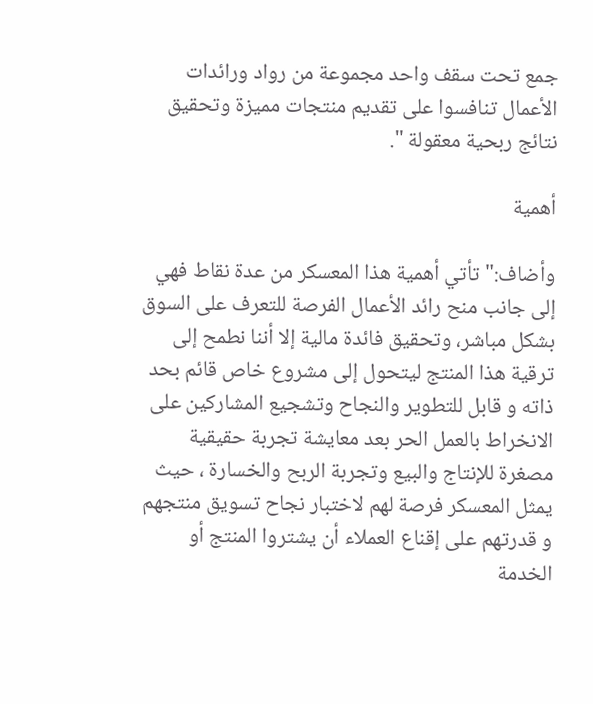جمع تحت سقف واحد مجموعة من رواد ورائدات الأعمال تنافسوا على تقديم منتجات مميزة وتحقيق نتائج ربحية معقولة ".

أهمية

وأضاف:" تأتي أهمية هذا المعسكر من عدة نقاط فهي إلى جانب منح رائد الأعمال الفرصة للتعرف على السوق بشكل مباشر، وتحقيق فائدة مالية إلا أننا نطمح إلى ترقية هذا المنتج ليتحول إلى مشروع خاص قائم بحد ذاته و قابل للتطوير والنجاح وتشجيع المشاركين على الانخراط بالعمل الحر بعد معايشة تجربة حقيقية مصغرة للإنتاج والبيع وتجربة الربح والخسارة ، حيث يمثل المعسكر فرصة لهم لاختبار نجاح تسويق منتجهم و قدرتهم على إقناع العملاء أن يشتروا المنتج أو الخدمة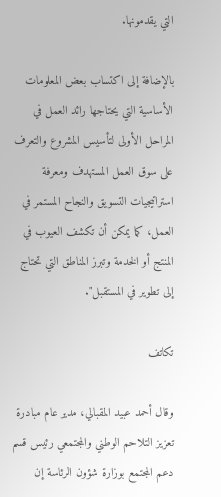التي يقدمونها.

بالإضافة إلى اكتساب بعض المعلومات الأساسية التي يحتاجها رائد العمل في المراحل الأولى لتأسيس المشروع والتعرف على سوق العمل المستهدف ومعرفة استراتيجيات التسويق والنجاح المستمر في العمل، كما يمكن أن تكشف العيوب في المنتج أو الخدمة وتبرز المناطق التي تحتاج إلى تطوير في المستقبل".

تكاتف

وقال أحمد عبيد المقبالي، مدير عام مبادرة تعزيز التلاحم الوطني والمجتمعي رئيس قسم دعم المجتمع بوزارة شؤون الرئاسة إن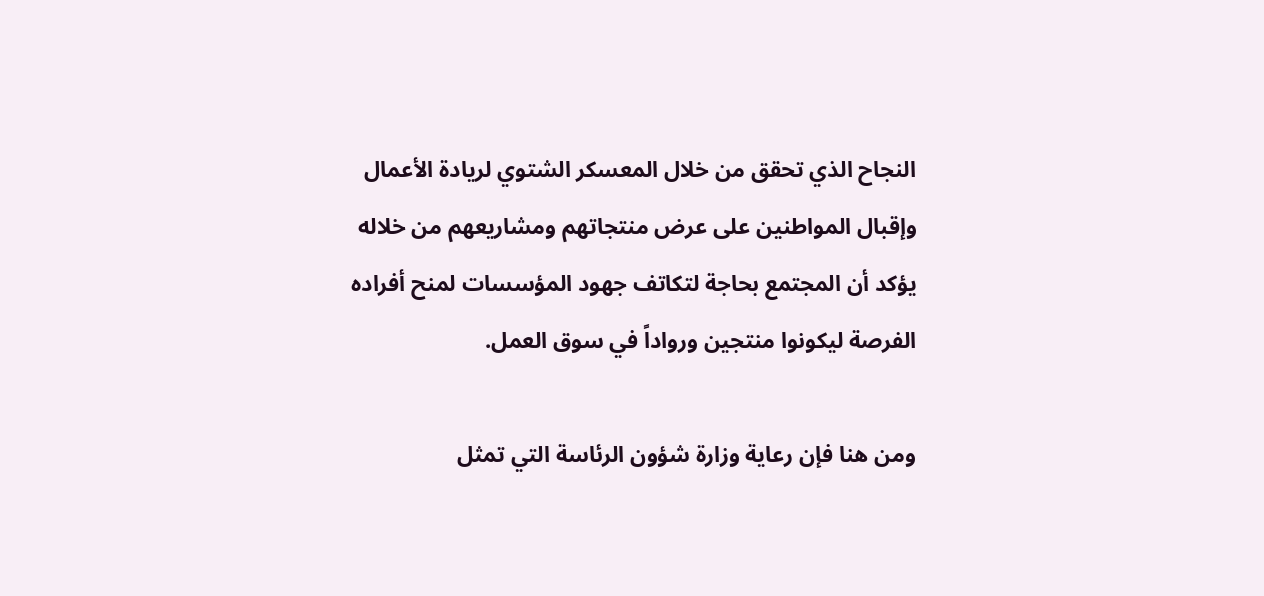النجاح الذي تحقق من خلال المعسكر الشتوي لريادة الأعمال وإقبال المواطنين على عرض منتجاتهم ومشاريعهم من خلاله يؤكد أن المجتمع بحاجة لتكاتف جهود المؤسسات لمنح أفراده الفرصة ليكونوا منتجين ورواداً في سوق العمل.

ومن هنا فإن رعاية وزارة شؤون الرئاسة التي تمثل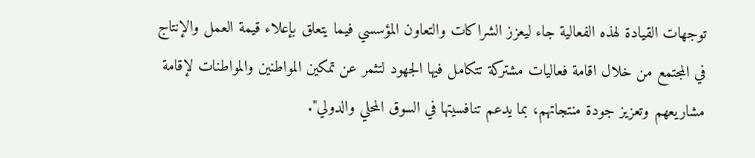توجهات القيادة لهذه الفعالية جاء ليعزز الشراكات والتعاون المؤسسي فيما يتعلق بإعلاء قيمة العمل والإنتاج في المجتمع من خلال اقامة فعاليات مشتركة تتكامل فيها الجهود لتثمر عن تمكين المواطنين والمواطنات لإقامة مشاريعهم وتعزيز جودة منتجاتهم، بما يدعم تنافسيتها في السوق المحلي والدولي".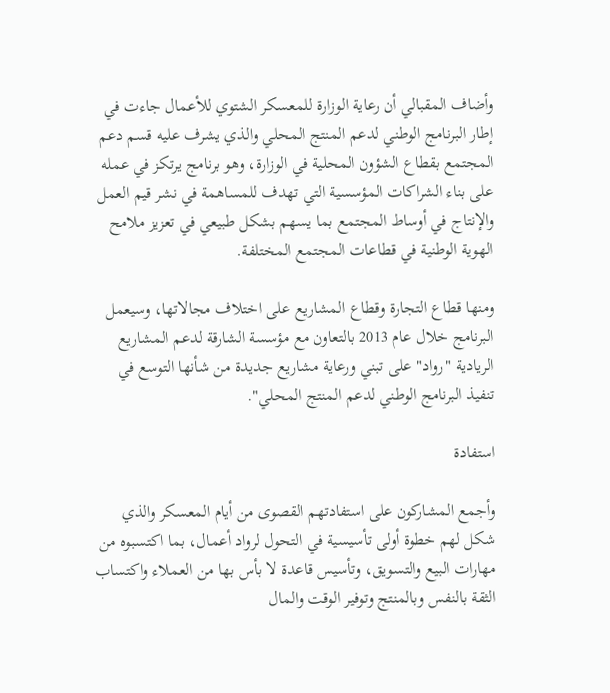وأضاف المقبالي أن رعاية الوزارة للمعسكر الشتوي للأعمال جاءت في إطار البرنامج الوطني لدعم المنتج المحلي والذي يشرف عليه قسم دعم المجتمع بقطاع الشؤون المحلية في الوزارة، وهو برنامج يرتكز في عمله على بناء الشراكات المؤسسية التي تهدف للمساهمة في نشر قيم العمل والإنتاج في أوساط المجتمع بما يسهم بشكل طبيعي في تعزيز ملامح الهوية الوطنية في قطاعات المجتمع المختلفة.

ومنها قطاع التجارة وقطاع المشاريع على اختلاف مجالاتها، وسيعمل البرنامج خلال عام 2013 بالتعاون مع مؤسسة الشارقة لدعم المشاريع الريادية "رواد" على تبني ورعاية مشاريع جديدة من شأنها التوسع في تنفيذ البرنامج الوطني لدعم المنتج المحلي".

استفادة

وأجمع المشاركون على استفادتهم القصوى من أيام المعسكر والذي شكل لهم خطوة أولى تأسيسية في التحول لرواد أعمال، بما اكتسبوه من مهارات البيع والتسويق، وتأسيس قاعدة لا بأس بها من العملاء واكتساب الثقة بالنفس وبالمنتج وتوفير الوقت والمال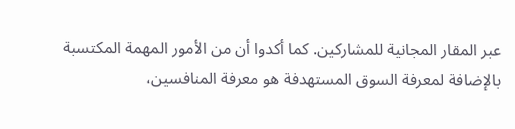عبر المقار المجانية للمشاركين. كما أكدوا أن من الأمور المهمة المكتسبة بالإضافة لمعرفة السوق المستهدفة هو معرفة المنافسين،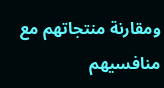ومقارنة منتجاتهم مع منافسيهم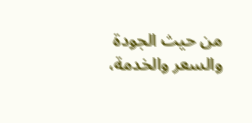من حيث الجودة والسعر والخدمة،